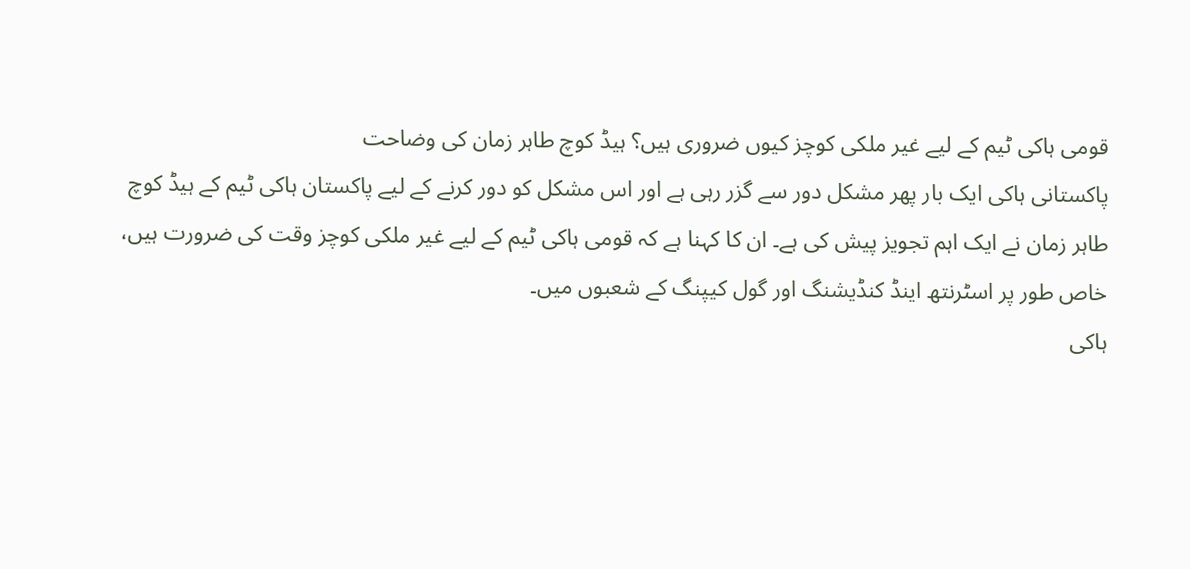قومی ہاکی ٹیم کے لیے غیر ملکی کوچز کیوں ضروری ہیں؟ ہیڈ کوچ طاہر زمان کی وضاحت
پاکستانی ہاکی ایک بار پھر مشکل دور سے گزر رہی ہے اور اس مشکل کو دور کرنے کے لیے پاکستان ہاکی ٹیم کے ہیڈ کوچ طاہر زمان نے ایک اہم تجویز پیش کی ہے۔ ان کا کہنا ہے کہ قومی ہاکی ٹیم کے لیے غیر ملکی کوچز وقت کی ضرورت ہیں، خاص طور پر اسٹرنتھ اینڈ کنڈیشنگ اور گول کیپنگ کے شعبوں میں۔
ہاکی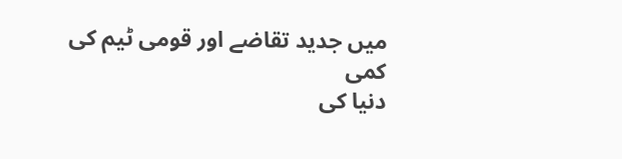میں جدید تقاضے اور قومی ٹیم کی کمی
دنیا کی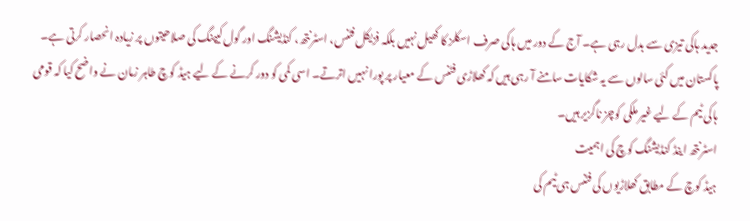جدید ہاکی تیزی سے بدل رہی ہے۔ آج کے دور میں ہاکی صرف اسکلز کا کھیل نہیں بلکہ فزیکل فٹنس، اسٹرنتھ، کنڈیشنگ اور گول کیپنگ کی صلاحیتوں پر زیادہ انحصار کرتی ہے۔ پاکستان میں کئی سالوں سے یہ شکایات سامنے آ رہی ہیں کہ کھلاڑی فٹنس کے معیار پر پورا نہیں اترتے۔ اسی کمی کو دور کرنے کے لیے ہیڈ کوچ طاہر زمان نے واضح کیا کہ قومی ہاکی ٹیم کے لیے غیر ملکی کوچز ناگزیر ہیں۔
اسٹرنتھ اینڈ کنڈیشنگ کوچ کی اہمیت
ہیڈ کوچ کے مطابق کھلاڑیوں کی فٹنس ہی ٹیم کی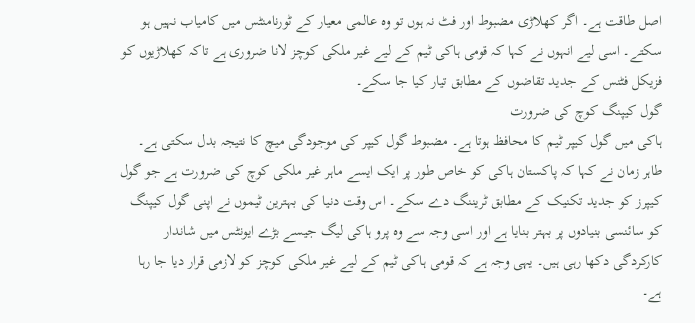اصل طاقت ہے۔ اگر کھلاڑی مضبوط اور فٹ نہ ہوں تو وہ عالمی معیار کے ٹورنامنٹس میں کامیاب نہیں ہو سکتے۔ اسی لیے انہوں نے کہا کہ قومی ہاکی ٹیم کے لیے غیر ملکی کوچز لانا ضروری ہے تاکہ کھلاڑیوں کو فزیکل فٹنس کے جدید تقاضوں کے مطابق تیار کیا جا سکے۔
گول کیپنگ کوچ کی ضرورت
ہاکی میں گول کیپر ٹیم کا محافظ ہوتا ہے۔ مضبوط گول کیپر کی موجودگی میچ کا نتیجہ بدل سکتی ہے۔ طاہر زمان نے کہا کہ پاکستان ہاکی کو خاص طور پر ایک ایسے ماہر غیر ملکی کوچ کی ضرورت ہے جو گول کیپرز کو جدید تکنیک کے مطابق ٹریننگ دے سکے۔ اس وقت دنیا کی بہترین ٹیموں نے اپنی گول کیپنگ کو سائنسی بنیادوں پر بہتر بنایا ہے اور اسی وجہ سے وہ پرو ہاکی لیگ جیسے بڑے ایونٹس میں شاندار کارکردگی دکھا رہی ہیں۔ یہی وجہ ہے کہ قومی ہاکی ٹیم کے لیے غیر ملکی کوچز کو لازمی قرار دیا جا رہا ہے۔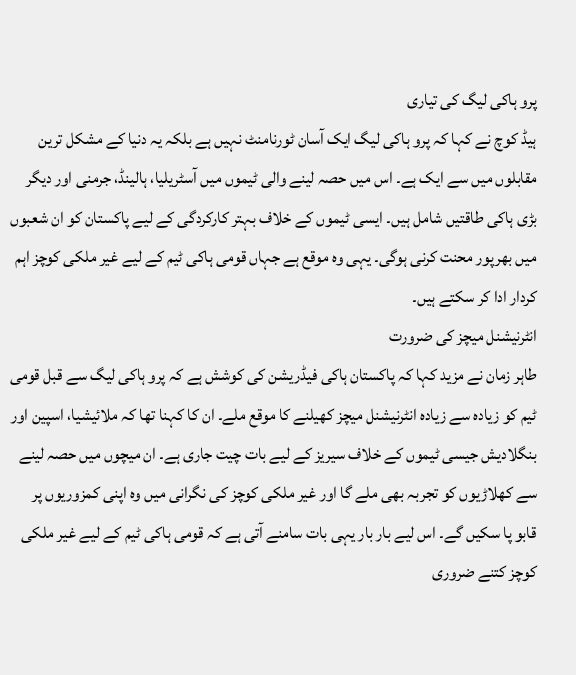پرو ہاکی لیگ کی تیاری
ہیڈ کوچ نے کہا کہ پرو ہاکی لیگ ایک آسان ٹورنامنٹ نہیں ہے بلکہ یہ دنیا کے مشکل ترین مقابلوں میں سے ایک ہے۔ اس میں حصہ لینے والی ٹیموں میں آسٹریلیا، ہالینڈ، جرمنی اور دیگر بڑی ہاکی طاقتیں شامل ہیں۔ ایسی ٹیموں کے خلاف بہتر کارکردگی کے لیے پاکستان کو ان شعبوں میں بھرپور محنت کرنی ہوگی۔ یہی وہ موقع ہے جہاں قومی ہاکی ٹیم کے لیے غیر ملکی کوچز اہم کردار ادا کر سکتے ہیں۔
انٹرنیشنل میچز کی ضرورت
طاہر زمان نے مزید کہا کہ پاکستان ہاکی فیڈریشن کی کوشش ہے کہ پرو ہاکی لیگ سے قبل قومی ٹیم کو زیادہ سے زیادہ انٹرنیشنل میچز کھیلنے کا موقع ملے۔ ان کا کہنا تھا کہ ملائیشیا، اسپین اور بنگلادیش جیسی ٹیموں کے خلاف سیریز کے لیے بات چیت جاری ہے۔ ان میچوں میں حصہ لینے سے کھلاڑیوں کو تجربہ بھی ملے گا اور غیر ملکی کوچز کی نگرانی میں وہ اپنی کمزوریوں پر قابو پا سکیں گے۔ اس لیے بار بار یہی بات سامنے آتی ہے کہ قومی ہاکی ٹیم کے لیے غیر ملکی کوچز کتنے ضروری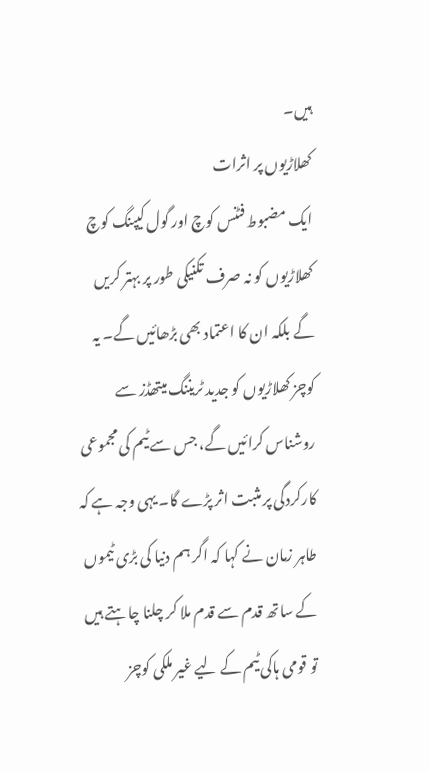ہیں۔
کھلاڑیوں پر اثرات
ایک مضبوط فٹنس کوچ اور گول کیپنگ کوچ کھلاڑیوں کو نہ صرف تکنیکی طور پر بہتر کریں گے بلکہ ان کا اعتماد بھی بڑھائیں گے۔ یہ کوچز کھلاڑیوں کو جدید ٹریننگ میتھڈز سے روشناس کرائیں گے، جس سے ٹیم کی مجموعی کارکردگی پر مثبت اثر پڑے گا۔ یہی وجہ ہے کہ طاہر زمان نے کہا کہ اگر ہم دنیا کی بڑی ٹیموں کے ساتھ قدم سے قدم ملا کر چلنا چاہتے ہیں تو قومی ہاکی ٹیم کے لیے غیر ملکی کوچز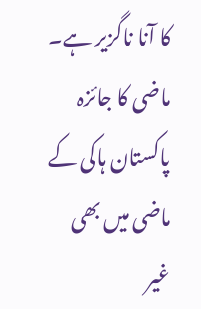کا آنا ناگزیر ہے۔
ماضی کا جائزہ
پاکستان ہاکی کے ماضی میں بھی غیر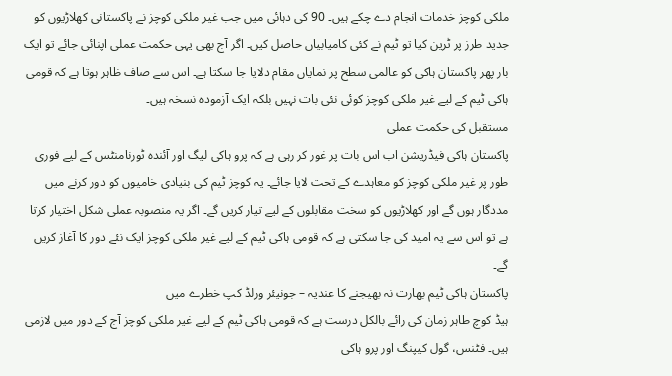ملکی کوچز خدمات انجام دے چکے ہیں۔ 90 کی دہائی میں جب غیر ملکی کوچز نے پاکستانی کھلاڑیوں کو جدید طرز پر ٹرین کیا تو ٹیم نے کئی کامیابیاں حاصل کیں۔ اگر آج بھی یہی حکمت عملی اپنائی جائے تو ایک بار پھر پاکستان ہاکی کو عالمی سطح پر نمایاں مقام دلایا جا سکتا ہے۔ اس سے صاف ظاہر ہوتا ہے کہ قومی ہاکی ٹیم کے لیے غیر ملکی کوچز کوئی نئی بات نہیں بلکہ ایک آزمودہ نسخہ ہیں۔
مستقبل کی حکمت عملی
پاکستان ہاکی فیڈریشن اب اس بات پر غور کر رہی ہے کہ پرو ہاکی لیگ اور آئندہ ٹورنامنٹس کے لیے فوری طور پر غیر ملکی کوچز کو معاہدے کے تحت لایا جائے۔ یہ کوچز ٹیم کی بنیادی خامیوں کو دور کرنے میں مددگار ہوں گے اور کھلاڑیوں کو سخت مقابلوں کے لیے تیار کریں گے۔ اگر یہ منصوبہ عملی شکل اختیار کرتا ہے تو اس سے یہ امید کی جا سکتی ہے کہ قومی ہاکی ٹیم کے لیے غیر ملکی کوچز ایک نئے دور کا آغاز کریں گے۔
پاکستان ہاکی ٹیم بھارت نہ بھیجنے کا عندیہ – جونیئر ورلڈ کپ خطرے میں
ہیڈ کوچ طاہر زمان کی رائے بالکل درست ہے کہ قومی ہاکی ٹیم کے لیے غیر ملکی کوچز آج کے دور میں لازمی ہیں۔ فٹنس، گول کیپنگ اور پرو ہاکی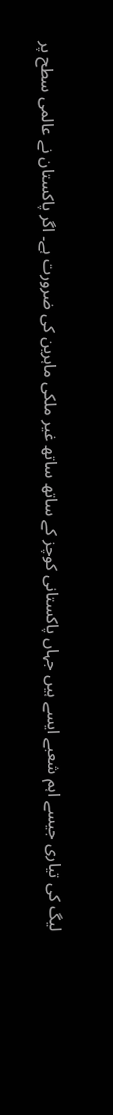لیگ کی تیاری جیسے اہم شعبے ایسے ہیں جہاں پاکستانی کوچز کے ساتھ ساتھ غیر ملکی ماہرین کی ضرورت ہے۔ اگر پاکستان نے عالمی سطح پر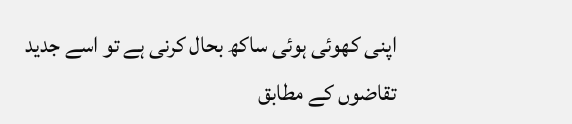اپنی کھوئی ہوئی ساکھ بحال کرنی ہے تو اسے جدید تقاضوں کے مطابق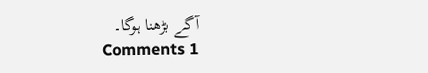آگے بڑھنا ہوگا۔
Comments 1